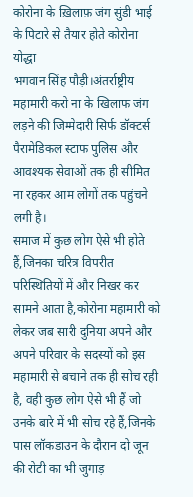कोरोना के ख़िलाफ़ जंग सुंडी भाई के पिटारे से तैयार होते कोरोना योद्धा
भगवान सिंह पौड़ी।अंतर्राष्ट्रीय महामारी करो ना के खिलाफ जंग लड़ने की जिम्मेदारी सिर्फ डॉक्टर्स पैरामेडिकल स्टाफ पुलिस और आवश्यक सेवाओं तक ही सीमित ना रहकर आम लोगों तक पहुंचने लगी है।
समाज में कुछ लोग ऐसे भी होते हैं,जिनका चरित्र विपरीत परिस्थितियों में और निखर कर सामने आता है,कोरोना महामारी को लेकर जब सारी दुनिया अपने और अपने परिवार के सदस्यों को इस महामारी से बचाने तक ही सोच रही है, वही कुछ लोग ऐसे भी हैं जो उनके बारे में भी सोच रहे हैं,जिनके पास लॉकडाउन के दौरान दो जून की रोटी का भी जुगाड़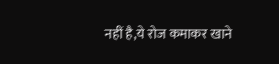नहीं है,ये रोज कमाकर खाने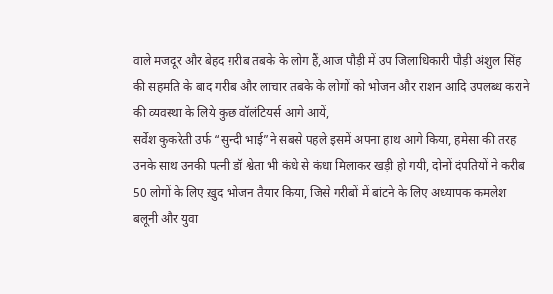वाले मजदूर और बेहद ग़रीब तबके के लोग हैं,आज पौड़ी में उप जिलाधिकारी पौड़ी अंशुल सिंह की सहमति के बाद गरीब और लाचार तबके के लोगों को भोजन और राशन आदि उपलब्ध कराने की व्यवस्था के लिये कुछ वॉलंटियर्स आगे आयें,
सर्वेश कुकरेती उर्फ “सुन्दी भाई”ने सबसे पहले इसमें अपना हाथ आगे किया, हमेसा की तरह उनके साथ उनकी पत्नी डॉ श्वेता भी कंधे से कंधा मिलाकर खड़ी हो गयी, दोनों दंपतियों ने करीब 50 लोगों के लिए ख़ुद भोजन तैयार किया, जिसे गरीबों में बांटने के लिए अध्यापक कमलेश बलूनी और युवा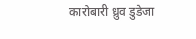कारोबारी ध्रुव डुडेजा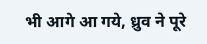भी आगे आ गये, ध्रुव ने पूरे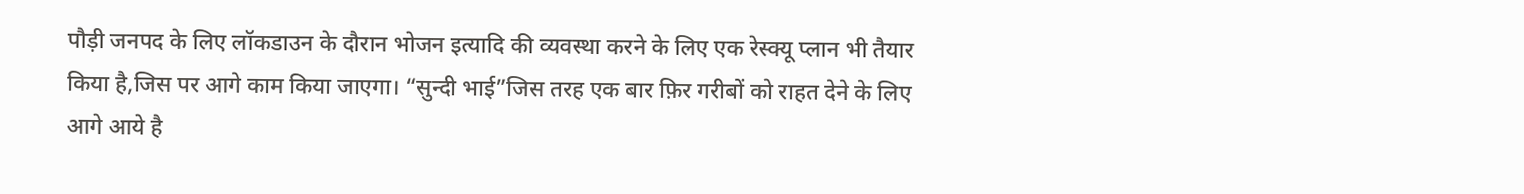पौड़ी जनपद के लिए लॉकडाउन के दौरान भोजन इत्यादि की व्यवस्था करने के लिए एक रेस्क्यू प्लान भी तैयार किया है,जिस पर आगे काम किया जाएगा। “सुन्दी भाई”जिस तरह एक बार फ़िर गरीबों को राहत देने के लिए आगे आये है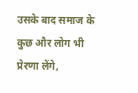उसके बाद समाज के कुछ और लोग भी प्रेरणा लेंगे,